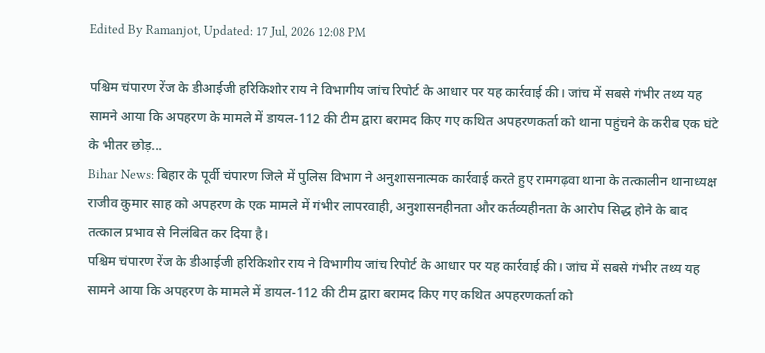Edited By Ramanjot, Updated: 17 Jul, 2026 12:08 PM

पश्चिम चंपारण रेंज के डीआईजी हरिकिशोर राय ने विभागीय जांच रिपोर्ट के आधार पर यह कार्रवाई की। जांच में सबसे गंभीर तथ्य यह सामने आया कि अपहरण के मामले में डायल-112 की टीम द्वारा बरामद किए गए कथित अपहरणकर्ता को थाना पहुंचने के करीब एक घंटे के भीतर छोड़...
Bihar News: बिहार के पूर्वी चंपारण जिले में पुलिस विभाग ने अनुशासनात्मक कार्रवाई करते हुए रामगढ़वा थाना के तत्कालीन थानाध्यक्ष राजीव कुमार साह को अपहरण के एक मामले में गंभीर लापरवाही, अनुशासनहीनता और कर्तव्यहीनता के आरोप सिद्ध होने के बाद तत्काल प्रभाव से निलंबित कर दिया है।
पश्चिम चंपारण रेंज के डीआईजी हरिकिशोर राय ने विभागीय जांच रिपोर्ट के आधार पर यह कार्रवाई की। जांच में सबसे गंभीर तथ्य यह सामने आया कि अपहरण के मामले में डायल-112 की टीम द्वारा बरामद किए गए कथित अपहरणकर्ता को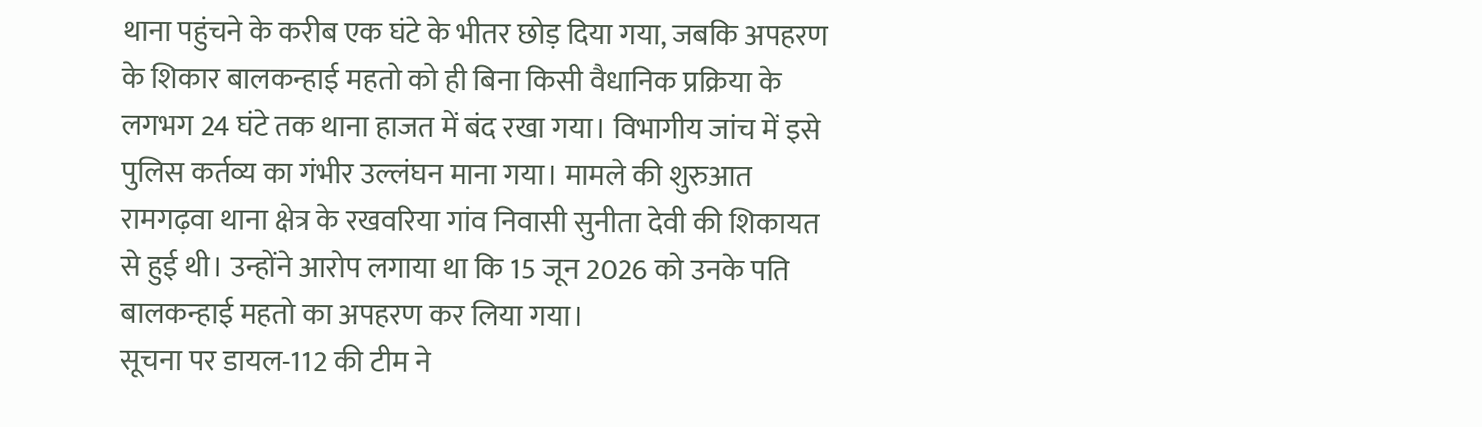थाना पहुंचने के करीब एक घंटे के भीतर छोड़ दिया गया, जबकि अपहरण के शिकार बालकन्हाई महतो को ही बिना किसी वैधानिक प्रक्रिया के लगभग 24 घंटे तक थाना हाजत में बंद रखा गया। विभागीय जांच में इसे पुलिस कर्तव्य का गंभीर उल्लंघन माना गया। मामले की शुरुआत रामगढ़वा थाना क्षेत्र के रखवरिया गांव निवासी सुनीता देवी की शिकायत से हुई थी। उन्होंने आरोप लगाया था कि 15 जून 2026 को उनके पति बालकन्हाई महतो का अपहरण कर लिया गया।
सूचना पर डायल-112 की टीम ने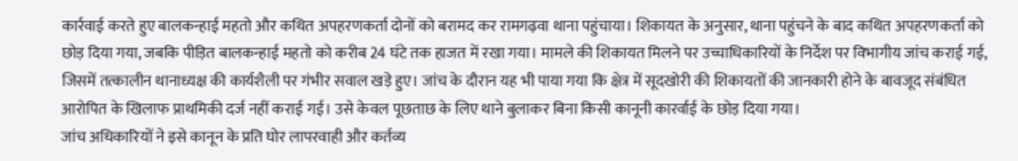कार्रवाई करते हुए बालकन्हाई महतो और कथित अपहरणकर्ता दोनों को बरामद कर रामगढ़वा थाना पहुंचाया। शिकायत के अनुसार, थाना पहुंचने के बाद कथित अपहरणकर्ता को छोड़ दिया गया, जबकि पीड़ित बालकन्हाई महतो को करीब 24 घंटे तक हाजत में रखा गया। मामले की शिकायत मिलने पर उच्चाधिकारियों के निर्देश पर विभागीय जांच कराई गई, जिसमें तत्कालीन थानाध्यक्ष की कार्यशैली पर गंभीर सवाल खड़े हुए। जांच के दौरान यह भी पाया गया कि क्षेत्र में सूदखोरी की शिकायतों की जानकारी होने के बावजूद संबंधित आरोपित के खिलाफ प्राथमिकी दर्ज नहीं कराई गई। उसे केवल पूछताछ के लिए थाने बुलाकर बिना किसी कानूनी कारर्वाई के छोड़ दिया गया।
जांच अधिकारियों ने इसे कानून के प्रति घोर लापरवाही और कर्तव्य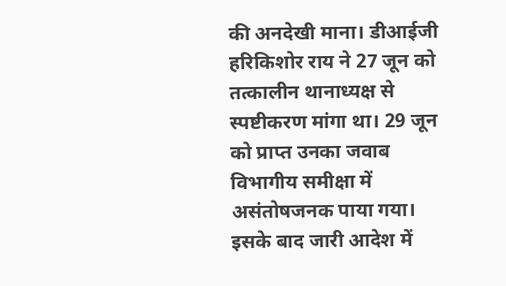की अनदेखी माना। डीआईजी हरिकिशोर राय ने 27 जून को तत्कालीन थानाध्यक्ष से स्पष्टीकरण मांगा था। 29 जून को प्राप्त उनका जवाब विभागीय समीक्षा में असंतोषजनक पाया गया। इसके बाद जारी आदेश में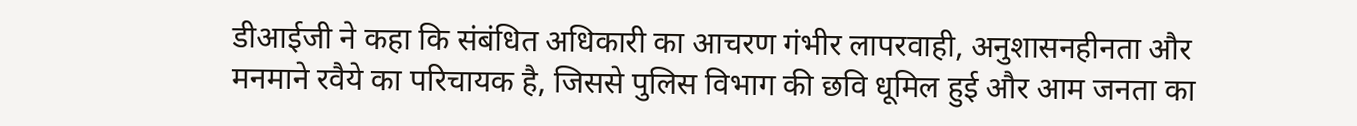डीआईजी ने कहा कि संबंधित अधिकारी का आचरण गंभीर लापरवाही, अनुशासनहीनता और मनमाने रवैये का परिचायक है, जिससे पुलिस विभाग की छवि धूमिल हुई और आम जनता का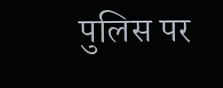पुलिस पर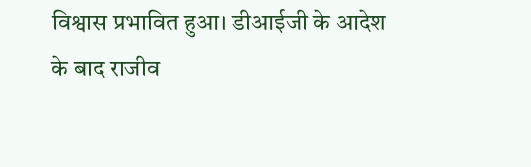विश्वास प्रभावित हुआ। डीआईजी के आदेश के बाद राजीव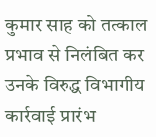कुमार साह को तत्काल प्रभाव से निलंबित कर उनके विरुद्ध विभागीय कार्रवाई प्रारंभ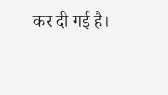कर दी गई है।